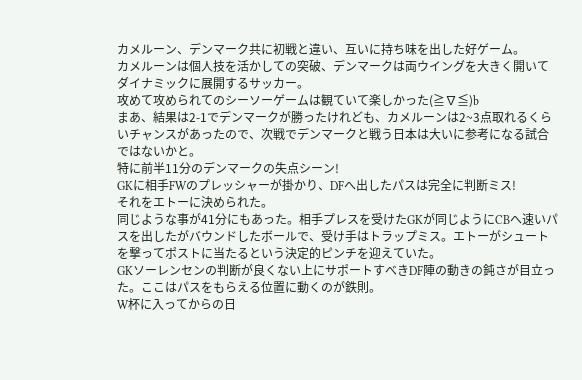カメルーン、デンマーク共に初戦と違い、互いに持ち味を出した好ゲーム。
カメルーンは個人技を活かしての突破、デンマークは両ウイングを大きく開いてダイナミックに展開するサッカー。
攻めて攻められてのシーソーゲームは観ていて楽しかった(≧∇≦)b
まあ、結果は2-1でデンマークが勝ったけれども、カメルーンは2~3点取れるくらいチャンスがあったので、次戦でデンマークと戦う日本は大いに参考になる試合ではないかと。
特に前半11分のデンマークの失点シーン!
GKに相手FWのプレッシャーが掛かり、DFへ出したパスは完全に判断ミス!
それをエトーに決められた。
同じような事が41分にもあった。相手プレスを受けたGKが同じようにCBへ速いパスを出したがバウンドしたボールで、受け手はトラップミス。エトーがシュートを撃ってポストに当たるという決定的ピンチを迎えていた。
GKソーレンセンの判断が良くない上にサポートすべきDF陣の動きの鈍さが目立った。ここはパスをもらえる位置に動くのが鉄則。
W杯に入ってからの日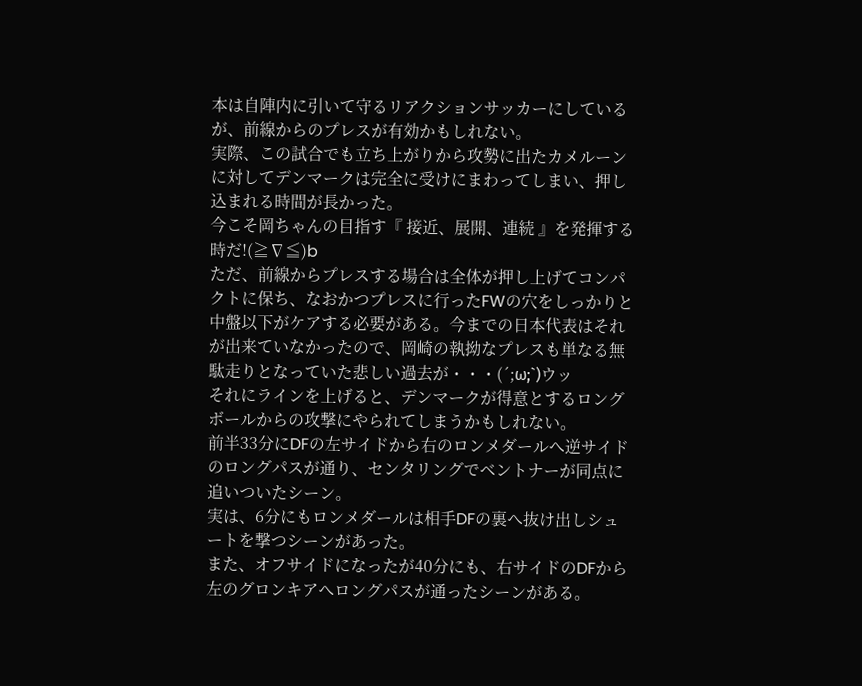本は自陣内に引いて守るリアクションサッカーにしているが、前線からのプレスが有効かもしれない。
実際、この試合でも立ち上がりから攻勢に出たカメルーンに対してデンマークは完全に受けにまわってしまい、押し込まれる時間が長かった。
今こそ岡ちゃんの目指す『 接近、展開、連続 』を発揮する時だ!(≧∇≦)b
ただ、前線からプレスする場合は全体が押し上げてコンパクトに保ち、なおかつプレスに行ったFWの穴をしっかりと中盤以下がケアする必要がある。今までの日本代表はそれが出来ていなかったので、岡崎の執拗なプレスも単なる無駄走りとなっていた悲しい過去が・・・(´;ω;`)ウッ
それにラインを上げると、デンマークが得意とするロングボールからの攻撃にやられてしまうかもしれない。
前半33分にDFの左サイドから右のロンメダールへ逆サイドのロングパスが通り、センタリングでベントナーが同点に追いついたシーン。
実は、6分にもロンメダールは相手DFの裏へ抜け出しシュートを撃つシーンがあった。
また、オフサイドになったが40分にも、右サイドのDFから左のグロンキアへロングパスが通ったシーンがある。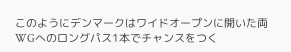このようにデンマークはワイドオープンに開いた両WGへのロングパス1本でチャンスをつく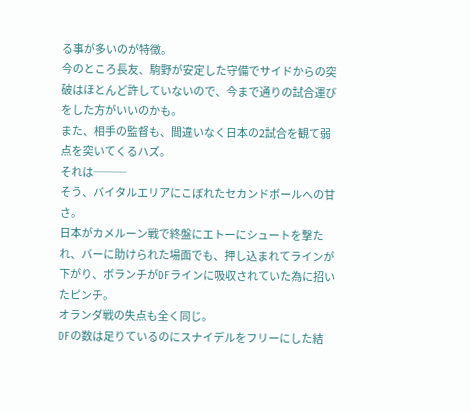る事が多いのが特徴。
今のところ長友、駒野が安定した守備でサイドからの突破はほとんど許していないので、今まで通りの試合運びをした方がいいのかも。
また、相手の監督も、間違いなく日本の2試合を観て弱点を突いてくるハズ。
それは───
そう、バイタルエリアにこぼれたセカンドボールへの甘さ。
日本がカメルーン戦で終盤にエトーにシュートを撃たれ、バーに助けられた場面でも、押し込まれてラインが下がり、ボランチがDFラインに吸収されていた為に招いたピンチ。
オランダ戦の失点も全く同じ。
DFの数は足りているのにスナイデルをフリーにした結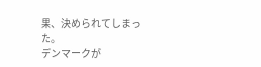果、決められてしまった。
デンマークが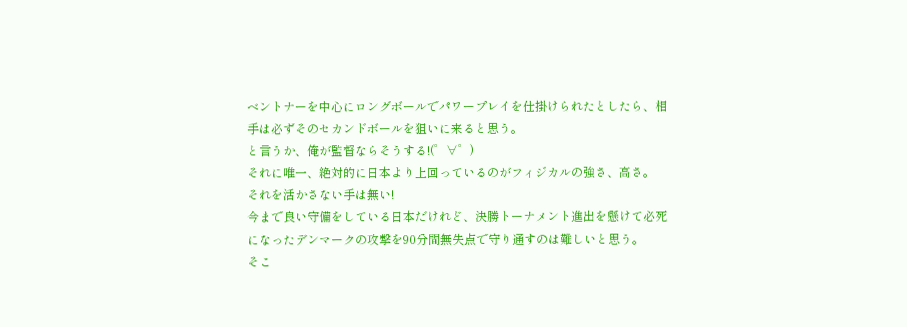ベントナーを中心にロングボールでパワープレイを仕掛けられたとしたら、相手は必ずそのセカンドボールを狙いに来ると思う。
と言うか、俺が監督ならそうする!(゜∀゜)
それに唯一、絶対的に日本より上回っているのがフィジカルの強さ、高さ。
それを活かさない手は無い!
今まで良い守備をしている日本だけれど、決勝トーナメント進出を懸けて必死になったデンマークの攻撃を90分間無失点で守り通すのは難しいと思う。
そこ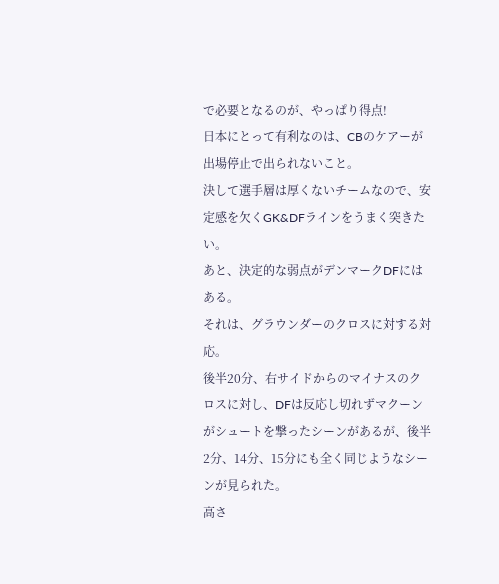で必要となるのが、やっぱり得点!
日本にとって有利なのは、CBのケアーが出場停止で出られないこと。
決して選手層は厚くないチームなので、安定感を欠くGK&DFラインをうまく突きたい。
あと、決定的な弱点がデンマークDFにはある。
それは、グラウンダーのクロスに対する対応。
後半20分、右サイドからのマイナスのクロスに対し、DFは反応し切れずマクーンがシュートを撃ったシーンがあるが、後半2分、14分、15分にも全く同じようなシーンが見られた。
高さ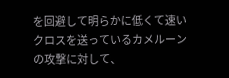を回避して明らかに低くて速いクロスを送っているカメルーンの攻撃に対して、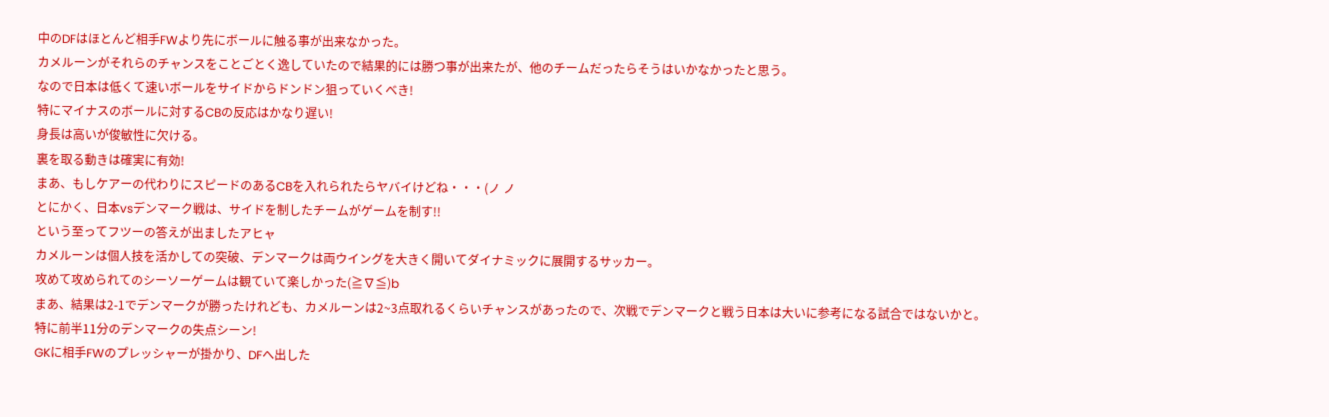中のDFはほとんど相手FWより先にボールに触る事が出来なかった。
カメルーンがそれらのチャンスをことごとく逸していたので結果的には勝つ事が出来たが、他のチームだったらそうはいかなかったと思う。
なので日本は低くて速いボールをサイドからドンドン狙っていくべき!
特にマイナスのボールに対するCBの反応はかなり遅い!
身長は高いが俊敏性に欠ける。
裏を取る動きは確実に有効!
まあ、もしケアーの代わりにスピードのあるCBを入れられたらヤバイけどね・・・(ノ ノ
とにかく、日本vsデンマーク戦は、サイドを制したチームがゲームを制す!!
という至ってフツーの答えが出ましたアヒャ
カメルーンは個人技を活かしての突破、デンマークは両ウイングを大きく開いてダイナミックに展開するサッカー。
攻めて攻められてのシーソーゲームは観ていて楽しかった(≧∇≦)b
まあ、結果は2-1でデンマークが勝ったけれども、カメルーンは2~3点取れるくらいチャンスがあったので、次戦でデンマークと戦う日本は大いに参考になる試合ではないかと。
特に前半11分のデンマークの失点シーン!
GKに相手FWのプレッシャーが掛かり、DFへ出した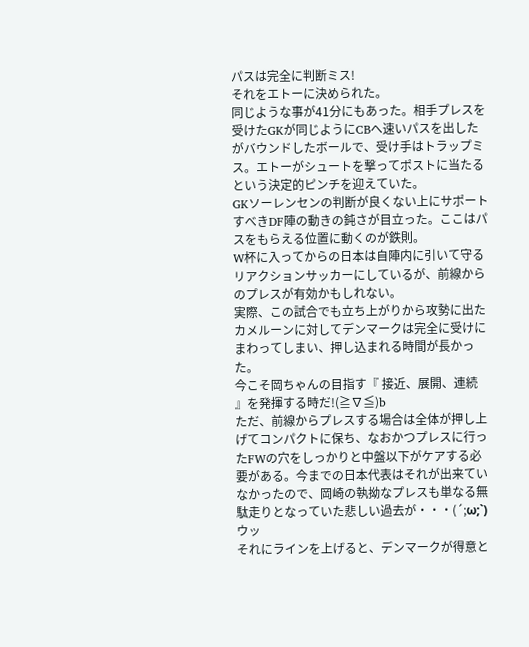パスは完全に判断ミス!
それをエトーに決められた。
同じような事が41分にもあった。相手プレスを受けたGKが同じようにCBへ速いパスを出したがバウンドしたボールで、受け手はトラップミス。エトーがシュートを撃ってポストに当たるという決定的ピンチを迎えていた。
GKソーレンセンの判断が良くない上にサポートすべきDF陣の動きの鈍さが目立った。ここはパスをもらえる位置に動くのが鉄則。
W杯に入ってからの日本は自陣内に引いて守るリアクションサッカーにしているが、前線からのプレスが有効かもしれない。
実際、この試合でも立ち上がりから攻勢に出たカメルーンに対してデンマークは完全に受けにまわってしまい、押し込まれる時間が長かった。
今こそ岡ちゃんの目指す『 接近、展開、連続 』を発揮する時だ!(≧∇≦)b
ただ、前線からプレスする場合は全体が押し上げてコンパクトに保ち、なおかつプレスに行ったFWの穴をしっかりと中盤以下がケアする必要がある。今までの日本代表はそれが出来ていなかったので、岡崎の執拗なプレスも単なる無駄走りとなっていた悲しい過去が・・・(´;ω;`)ウッ
それにラインを上げると、デンマークが得意と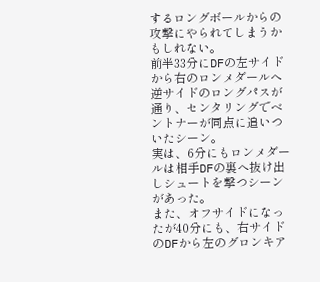するロングボールからの攻撃にやられてしまうかもしれない。
前半33分にDFの左サイドから右のロンメダールへ逆サイドのロングパスが通り、センタリングでベントナーが同点に追いついたシーン。
実は、6分にもロンメダールは相手DFの裏へ抜け出しシュートを撃つシーンがあった。
また、オフサイドになったが40分にも、右サイドのDFから左のグロンキア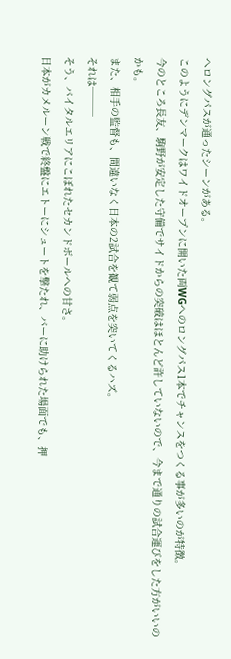へロングパスが通ったシーンがある。
このようにデンマークはワイドオープンに開いた両WGへのロングパス1本でチャンスをつくる事が多いのが特徴。
今のところ長友、駒野が安定した守備でサイドからの突破はほとんど許していないので、今まで通りの試合運びをした方がいいのかも。
また、相手の監督も、間違いなく日本の2試合を観て弱点を突いてくるハズ。
それは───
そう、バイタルエリアにこぼれたセカンドボールへの甘さ。
日本がカメルーン戦で終盤にエトーにシュートを撃たれ、バーに助けられた場面でも、押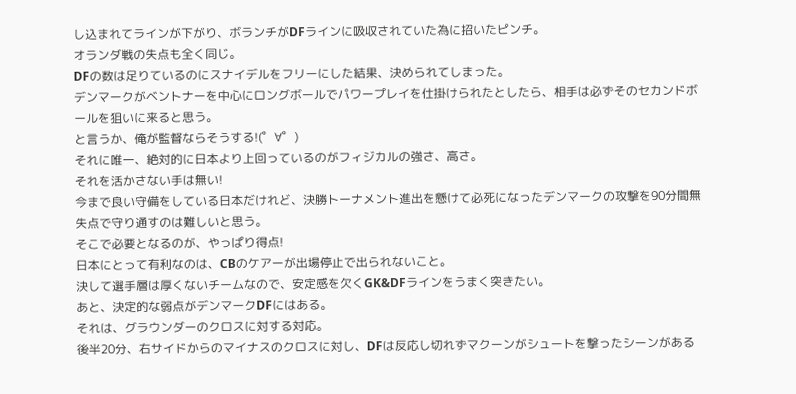し込まれてラインが下がり、ボランチがDFラインに吸収されていた為に招いたピンチ。
オランダ戦の失点も全く同じ。
DFの数は足りているのにスナイデルをフリーにした結果、決められてしまった。
デンマークがベントナーを中心にロングボールでパワープレイを仕掛けられたとしたら、相手は必ずそのセカンドボールを狙いに来ると思う。
と言うか、俺が監督ならそうする!(゜∀゜)
それに唯一、絶対的に日本より上回っているのがフィジカルの強さ、高さ。
それを活かさない手は無い!
今まで良い守備をしている日本だけれど、決勝トーナメント進出を懸けて必死になったデンマークの攻撃を90分間無失点で守り通すのは難しいと思う。
そこで必要となるのが、やっぱり得点!
日本にとって有利なのは、CBのケアーが出場停止で出られないこと。
決して選手層は厚くないチームなので、安定感を欠くGK&DFラインをうまく突きたい。
あと、決定的な弱点がデンマークDFにはある。
それは、グラウンダーのクロスに対する対応。
後半20分、右サイドからのマイナスのクロスに対し、DFは反応し切れずマクーンがシュートを撃ったシーンがある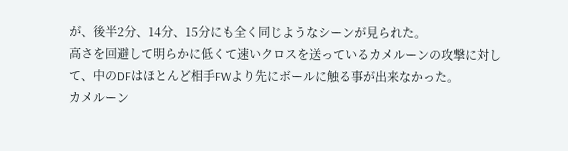が、後半2分、14分、15分にも全く同じようなシーンが見られた。
高さを回避して明らかに低くて速いクロスを送っているカメルーンの攻撃に対して、中のDFはほとんど相手FWより先にボールに触る事が出来なかった。
カメルーン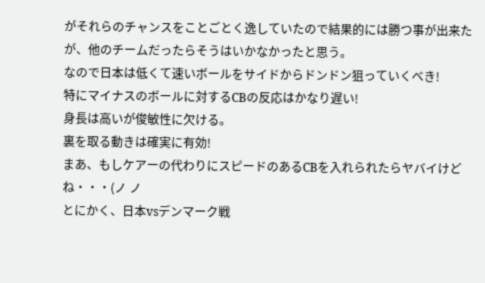がそれらのチャンスをことごとく逸していたので結果的には勝つ事が出来たが、他のチームだったらそうはいかなかったと思う。
なので日本は低くて速いボールをサイドからドンドン狙っていくべき!
特にマイナスのボールに対するCBの反応はかなり遅い!
身長は高いが俊敏性に欠ける。
裏を取る動きは確実に有効!
まあ、もしケアーの代わりにスピードのあるCBを入れられたらヤバイけどね・・・(ノ ノ
とにかく、日本vsデンマーク戦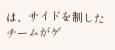は、サイドを制したチームがゲ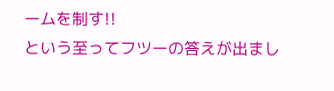ームを制す!!
という至ってフツーの答えが出まし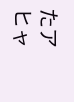たアヒャ